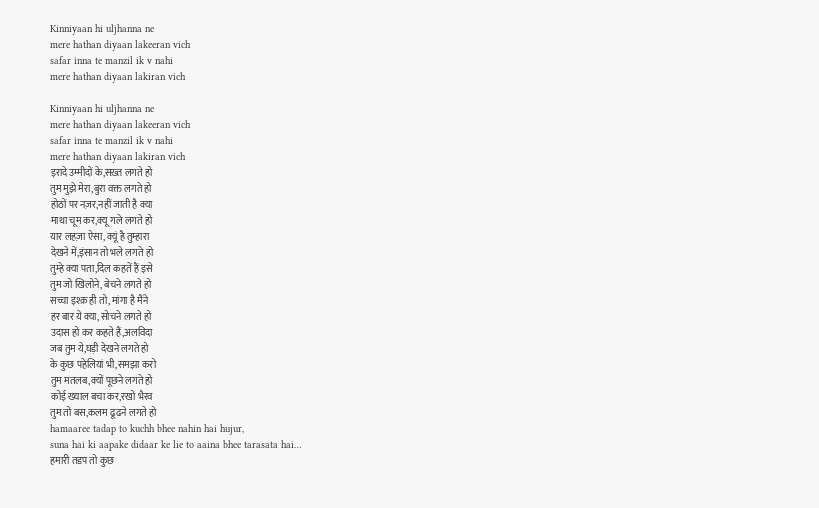Kinniyaan hi uljhanna ne
mere hathan diyaan lakeeran vich
safar inna te manzil ik v nahi
mere hathan diyaan lakiran vich

Kinniyaan hi uljhanna ne
mere hathan diyaan lakeeran vich
safar inna te manzil ik v nahi
mere hathan diyaan lakiran vich
इरादे उम्मीदों के,सख़्त लगते हो
तुम मुझे मेरा,बुरा वक्त लगते हो
होठों पर नज़र,नहीं जाती है क्या
माथा चूम कर,क्यू गले लगते हो
यार लहज़ा ऐसा, क्यूं है तुम्हारा
देखने में,इंसान तो भले लगते हो
तुम्हे क्या पता,दिल कहतें हैं इसे
तुम जो खिलोने, बेचने लगते हो
सच्चा इश्क़ ही तो, मांगा है मैंने
हर बार ये क्या, सोचने लगते हो
उदास हो कर कहते हैं,अलविदा
जब तुम ये,घड़ी देखने लगते हो
के कुछ पहेलियां भी,समझा करो
तुम मतलब,क्यों पूछने लगते हो
कोई ख्याल बचा कर,रखो भैरव
तुम तो बस,कलम ढूढने लगते हो
hamaaree tadap to kuchh bhee nahin hai hujur,
suna hai ki aapake didaar ke lie to aaina bhee tarasata hai…
हमारी तडप तो कुछ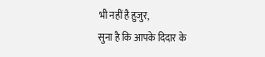भी नहीं है हुजुर,
सुना है कि आपके दिदार के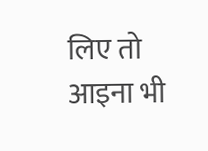लिए तो आइना भी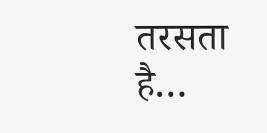तरसता है…